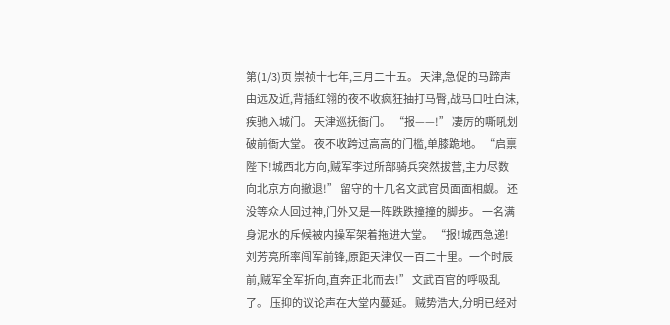第(1/3)页 崇祯十七年,三月二十五。 天津,急促的马蹄声由远及近,背插红翎的夜不收疯狂抽打马臀,战马口吐白沫,疾驰入城门。 天津巡抚衙门。 “报——!” 凄厉的嘶吼划破前衙大堂。 夜不收跨过高高的门槛,单膝跪地。 “启禀陛下!城西北方向,贼军李过所部骑兵突然拔营,主力尽数向北京方向撤退!” 留守的十几名文武官员面面相觑。 还没等众人回过神,门外又是一阵跌跌撞撞的脚步。 一名满身泥水的斥候被内操军架着拖进大堂。 “报!城西急递!刘芳亮所率闯军前锋,原距天津仅一百二十里。一个时辰前,贼军全军折向,直奔正北而去!” 文武百官的呼吸乱了。 压抑的议论声在大堂内蔓延。 贼势浩大,分明已经对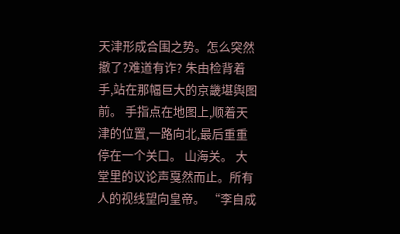天津形成合围之势。怎么突然撤了?难道有诈? 朱由检背着手,站在那幅巨大的京畿堪舆图前。 手指点在地图上,顺着天津的位置,一路向北,最后重重停在一个关口。 山海关。 大堂里的议论声戛然而止。所有人的视线望向皇帝。 “李自成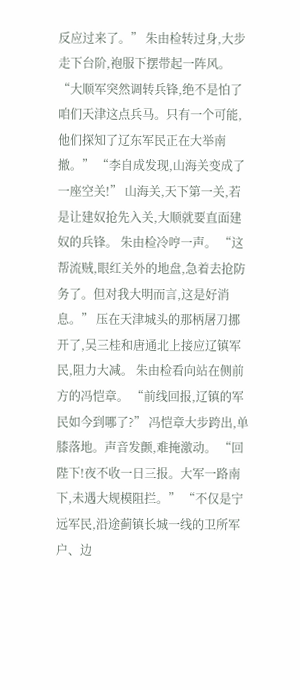反应过来了。” 朱由检转过身,大步走下台阶,袍服下摆带起一阵风。 “大顺军突然调转兵锋,绝不是怕了咱们天津这点兵马。只有一个可能,他们探知了辽东军民正在大举南撤。” “李自成发现,山海关变成了一座空关!” 山海关,天下第一关,若是让建奴抢先入关,大顺就要直面建奴的兵锋。 朱由检冷哼一声。 “这帮流贼,眼红关外的地盘,急着去抢防务了。但对我大明而言,这是好消息。” 压在天津城头的那柄屠刀挪开了,吴三桂和唐通北上接应辽镇军民,阻力大减。 朱由检看向站在侧前方的冯恺章。 “前线回报,辽镇的军民如今到哪了?” 冯恺章大步跨出,单膝落地。声音发颤,难掩激动。 “回陛下!夜不收一日三报。大军一路南下,未遇大规模阻拦。” “不仅是宁远军民,沿途蓟镇长城一线的卫所军户、边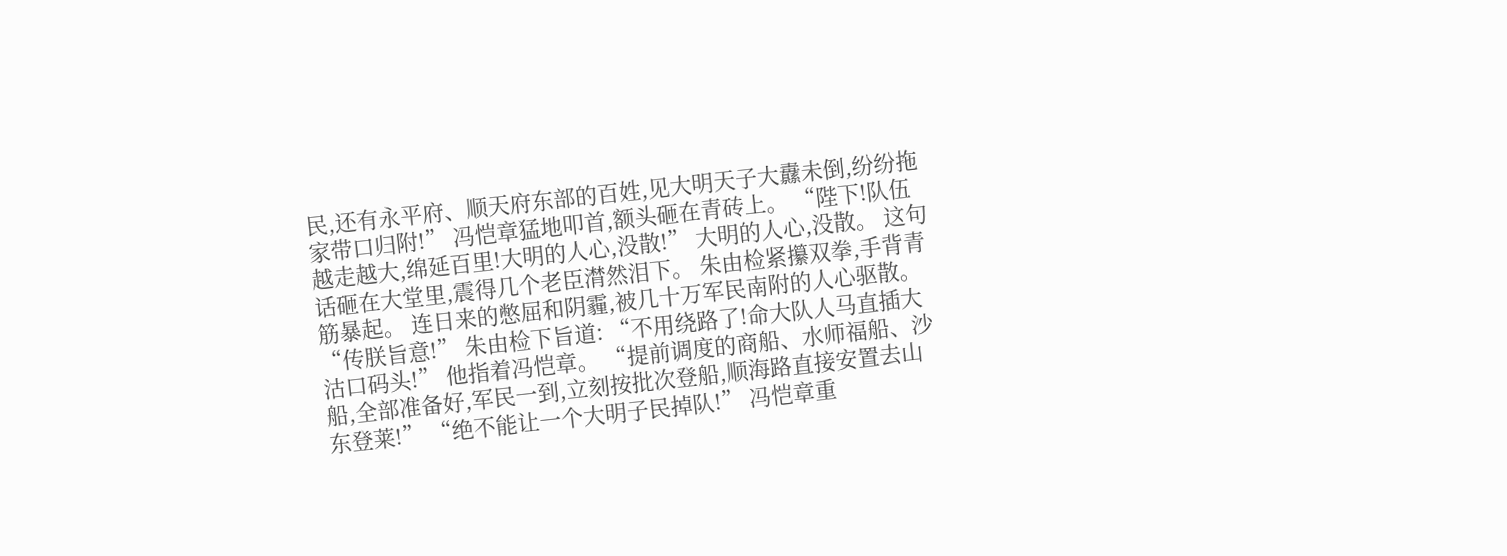民,还有永平府、顺天府东部的百姓,见大明天子大纛未倒,纷纷拖家带口归附!” 冯恺章猛地叩首,额头砸在青砖上。 “陛下!队伍越走越大,绵延百里!大明的人心,没散!” 大明的人心,没散。 这句话砸在大堂里,震得几个老臣潸然泪下。 朱由检紧攥双拳,手背青筋暴起。 连日来的憋屈和阴霾,被几十万军民南附的人心驱散。 “传朕旨意!” 朱由检下旨道: “不用绕路了!命大队人马直插大沽口码头!” 他指着冯恺章。 “提前调度的商船、水师福船、沙船,全部准备好,军民一到,立刻按批次登船,顺海路直接安置去山东登莱!” “绝不能让一个大明子民掉队!” 冯恺章重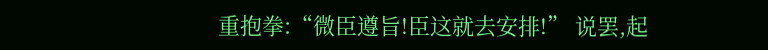重抱拳:“微臣遵旨!臣这就去安排!” 说罢,起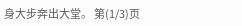身大步奔出大堂。 第(1/3)页